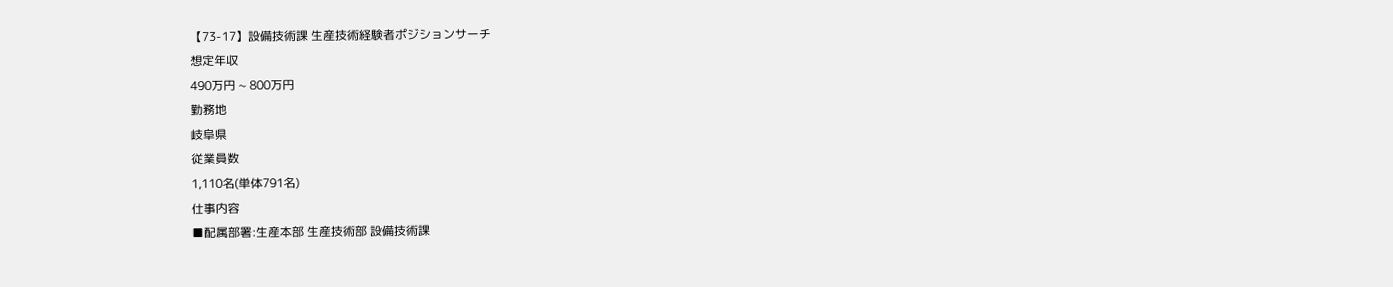【73-17】設備技術課 生産技術経験者ポジションサーチ
想定年収
490万円 ~ 800万円
勤務地
岐阜県
従業員数
1,110名(単体791名)
仕事内容
■配属部署:生産本部 生産技術部 設備技術課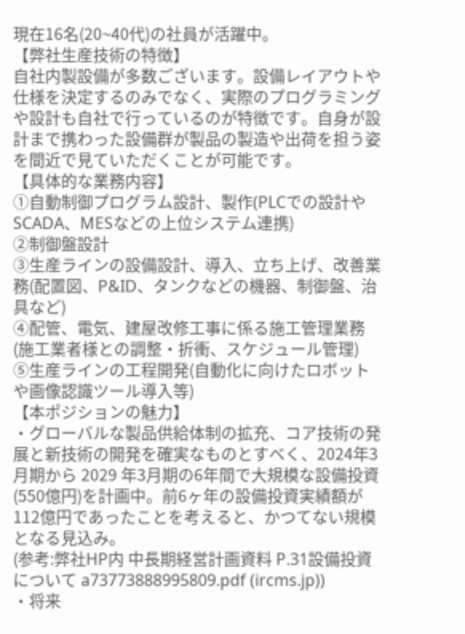現在16名(20~40代)の社員が活躍中。
【弊社生産技術の特徴】
自社内製設備が多数ございます。設備レイアウトや仕様を決定するのみでなく、実際のプログラミングや設計も自社で行っているのが特徴です。自身が設計まで携わった設備群が製品の製造や出荷を担う姿を間近で見ていただくことが可能です。
【具体的な業務内容】
①自動制御プログラム設計、製作(PLCでの設計やSCADA、MESなどの上位システム連携)
②制御盤設計
③生産ラインの設備設計、導入、立ち上げ、改善業務(配置図、P&ID、タンクなどの機器、制御盤、治具など)
④配管、電気、建屋改修工事に係る施工管理業務(施工業者様との調整・折衝、スケジュール管理)
⑤生産ラインの工程開発(自動化に向けたロボットや画像認識ツール導入等)
【本ポジションの魅力】
・グローバルな製品供給体制の拡充、コア技術の発展と新技術の開発を確実なものとすべく、2024年3月期から 2029 年3月期の6年間で大規模な設備投資(550億円)を計画中。前6ヶ年の設備投資実績額が112億円であったことを考えると、かつてない規模となる見込み。
(参考:弊社HP内 中長期経営計画資料 P.31設備投資について a73773888995809.pdf (ircms.jp))
・将来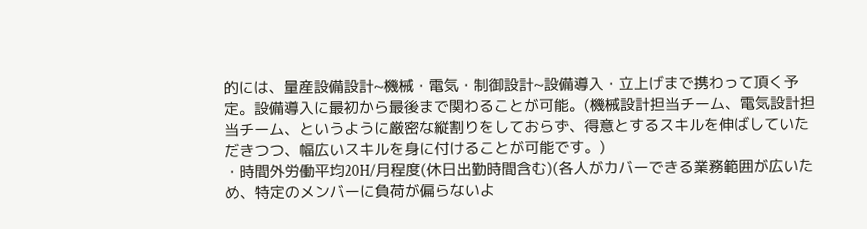的には、量産設備設計~機械・電気・制御設計~設備導入・立上げまで携わって頂く予定。設備導入に最初から最後まで関わることが可能。(機械設計担当チーム、電気設計担当チーム、というように厳密な縦割りをしておらず、得意とするスキルを伸ばしていただきつつ、幅広いスキルを身に付けることが可能です。)
・時間外労働平均20H/月程度(休日出勤時間含む)(各人がカバーできる業務範囲が広いため、特定のメンバーに負荷が偏らないよ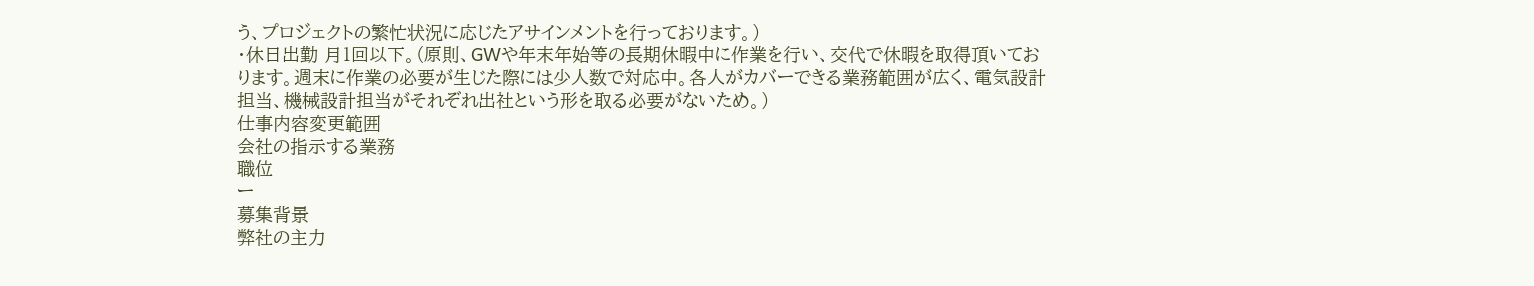う、プロジェクトの繁忙状況に応じたアサインメントを行っております。)
・休日出勤 月1回以下。(原則、GWや年末年始等の長期休暇中に作業を行い、交代で休暇を取得頂いております。週末に作業の必要が生じた際には少人数で対応中。各人がカバーできる業務範囲が広く、電気設計担当、機械設計担当がそれぞれ出社という形を取る必要がないため。)
仕事内容変更範囲
会社の指示する業務
職位
ー
募集背景
弊社の主力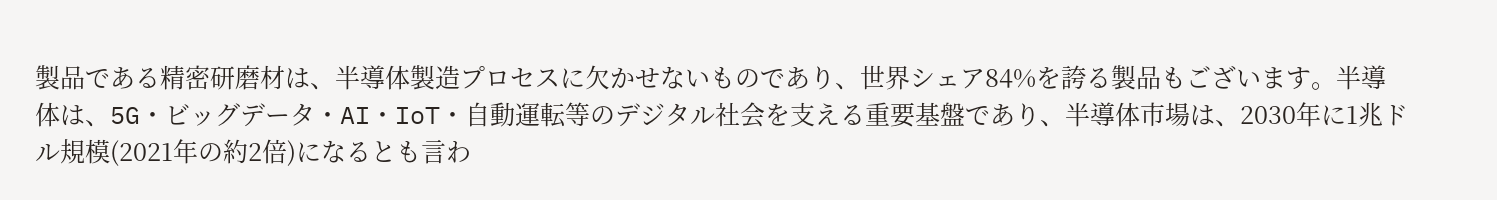製品である精密研磨材は、半導体製造プロセスに欠かせないものであり、世界シェア84%を誇る製品もございます。半導体は、5G・ビッグデータ・AI・IoT・自動運転等のデジタル社会を支える重要基盤であり、半導体市場は、2030年に1兆ドル規模(2021年の約2倍)になるとも言わ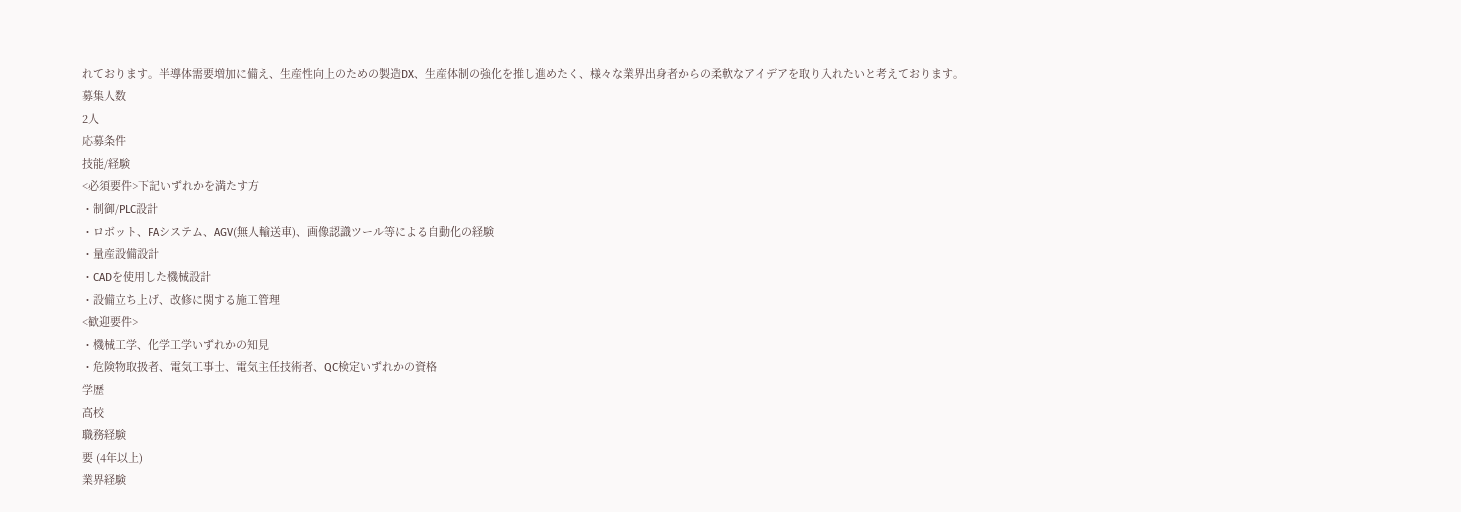れております。半導体需要増加に備え、生産性向上のための製造DX、生産体制の強化を推し進めたく、様々な業界出身者からの柔軟なアイデアを取り入れたいと考えております。
募集人数
2人
応募条件
技能/経験
<必須要件>下記いずれかを満たす方
・制御/PLC設計
・ロボット、FAシステム、AGV(無人輸送車)、画像認識ツール等による自動化の経験
・量産設備設計
・CADを使用した機械設計
・設備立ち上げ、改修に関する施工管理
<歓迎要件>
・機械工学、化学工学いずれかの知見
・危険物取扱者、電気工事士、電気主任技術者、QC検定いずれかの資格
学歴
高校
職務経験
要 (4年以上)
業界経験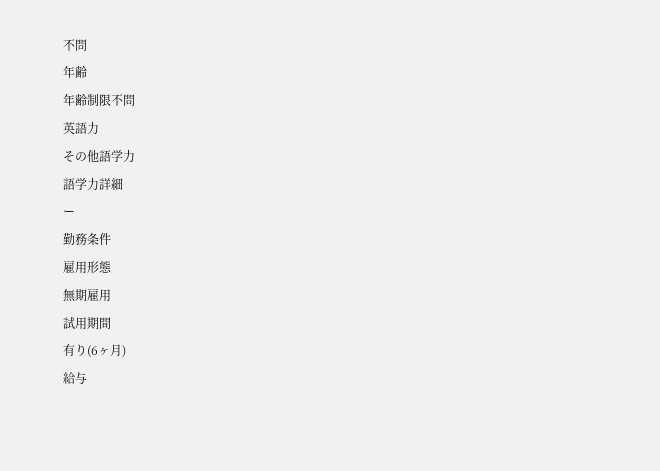不問
年齢
年齢制限不問
英語力
その他語学力
語学力詳細
ー
勤務条件
雇用形態
無期雇用
試用期間
有り(6ヶ月)
給与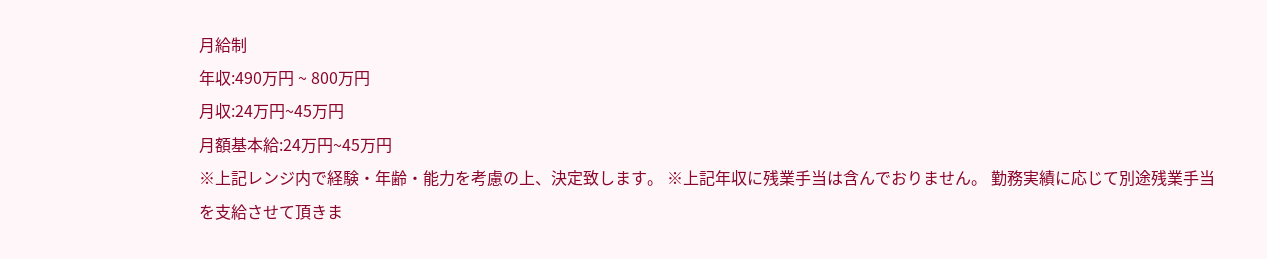月給制
年収:490万円 ~ 800万円
月収:24万円~45万円
月額基本給:24万円~45万円
※上記レンジ内で経験・年齢・能力を考慮の上、決定致します。 ※上記年収に残業手当は含んでおりません。 勤務実績に応じて別途残業手当を支給させて頂きま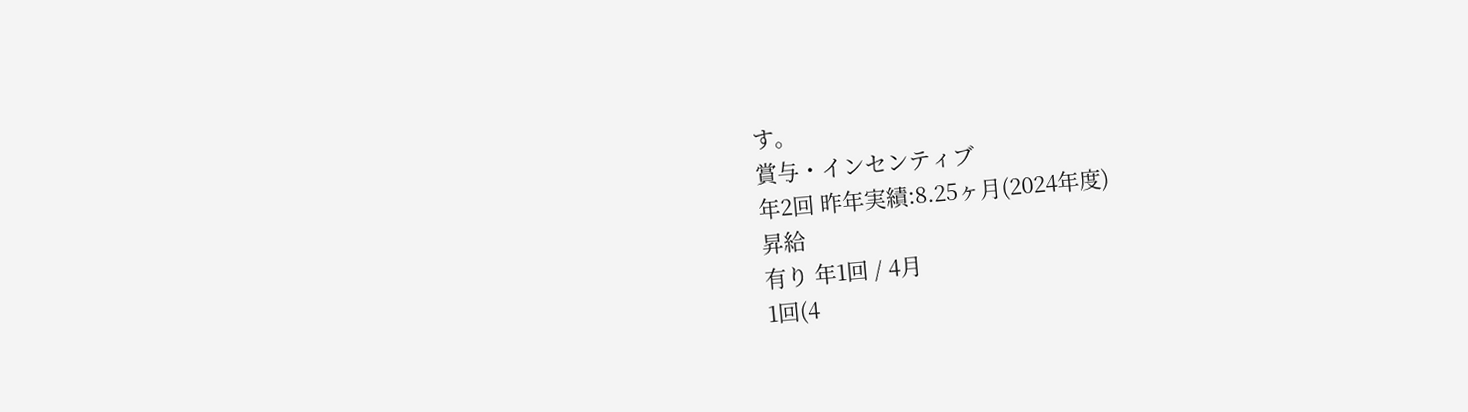す。
賞与・インセンティブ
年2回 昨年実績:8.25ヶ月(2024年度)
昇給
有り 年1回 / 4月
1回(4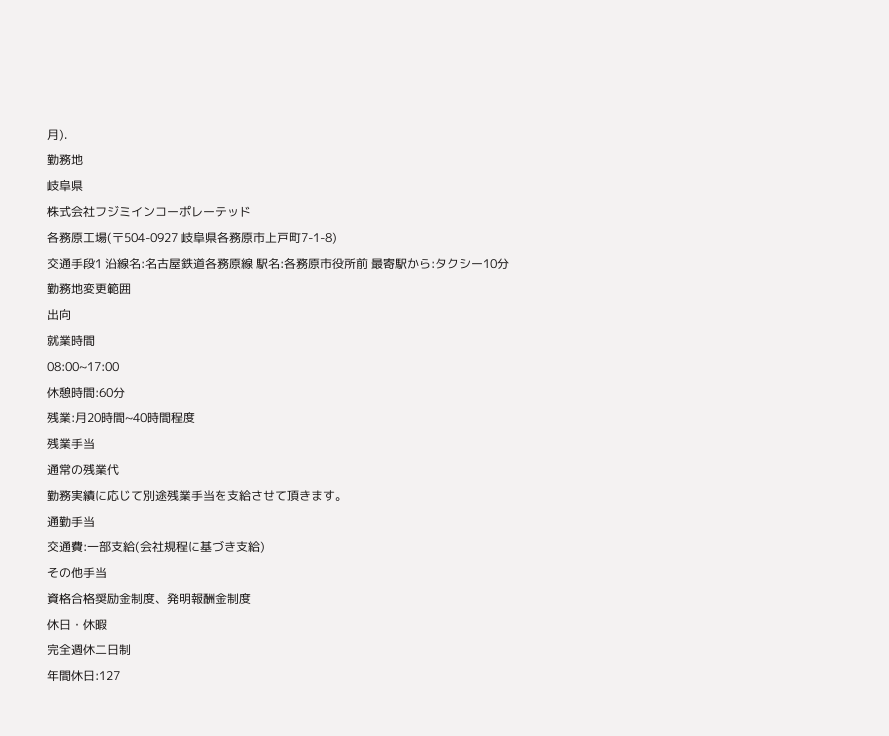月).
勤務地
岐阜県
株式会社フジミインコーポレーテッド
各務原工場(〒504-0927 岐阜県各務原市上戸町7-1-8)
交通手段1 沿線名:名古屋鉄道各務原線 駅名:各務原市役所前 最寄駅から:タクシー10分
勤務地変更範囲
出向
就業時間
08:00~17:00
休憩時間:60分
残業:月20時間~40時間程度
残業手当
通常の残業代
勤務実績に応じて別途残業手当を支給させて頂きます。
通勤手当
交通費:一部支給(会社規程に基づき支給)
その他手当
資格合格奨励金制度、発明報酬金制度
休日・休暇
完全週休二日制
年間休日:127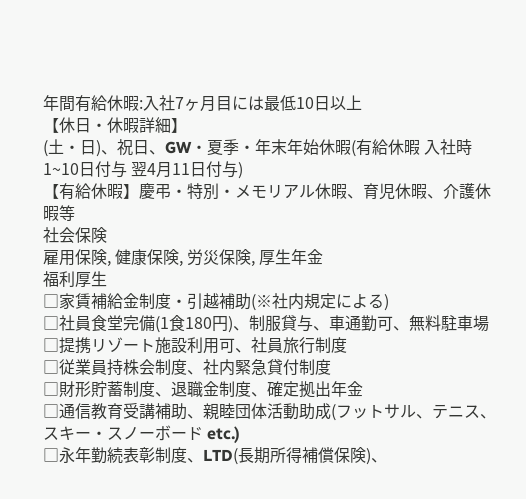年間有給休暇:入社7ヶ月目には最低10日以上
【休日・休暇詳細】
(土・日)、祝日、GW・夏季・年末年始休暇(有給休暇 入社時1~10日付与 翌4月11日付与)
【有給休暇】慶弔・特別・メモリアル休暇、育児休暇、介護休暇等
社会保険
雇用保険, 健康保険, 労災保険, 厚生年金
福利厚生
□家賃補給金制度・引越補助(※社内規定による)
□社員食堂完備(1食180円)、制服貸与、車通勤可、無料駐車場
□提携リゾート施設利用可、社員旅行制度
□従業員持株会制度、社内緊急貸付制度
□財形貯蓄制度、退職金制度、確定拠出年金
□通信教育受講補助、親睦団体活動助成(フットサル、テニス、スキー・スノーボード etc.)
□永年勤続表彰制度、LTD(長期所得補償保険)、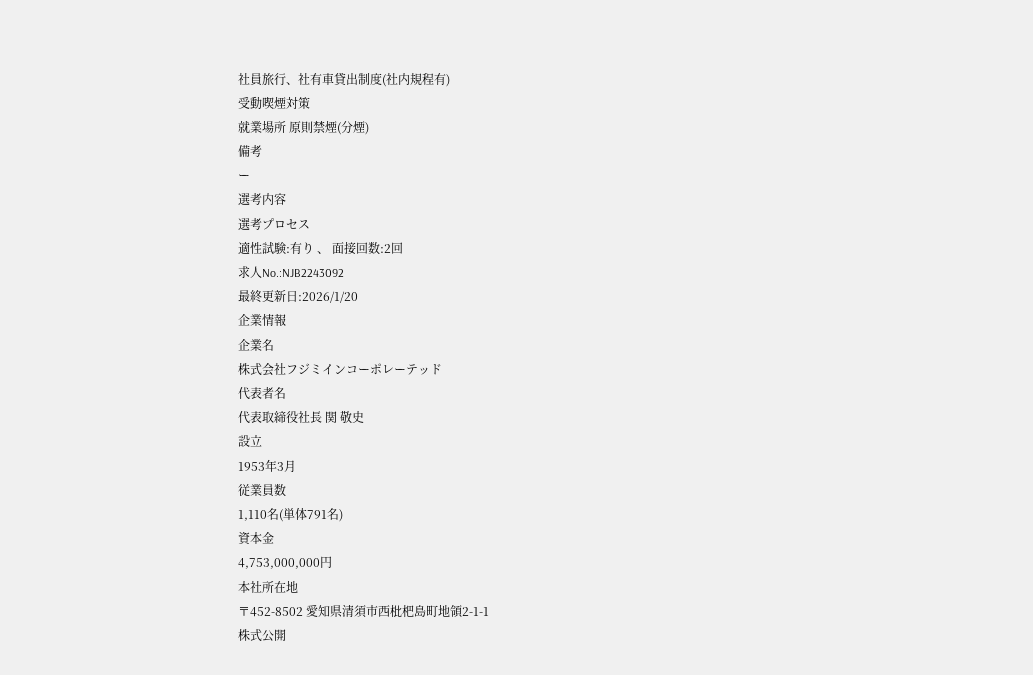社員旅行、社有車貸出制度(社内規程有)
受動喫煙対策
就業場所 原則禁煙(分煙)
備考
ー
選考内容
選考プロセス
適性試験:有り 、 面接回数:2回
求人No.:NJB2243092
最終更新日:2026/1/20
企業情報
企業名
株式会社フジミインコーポレーテッド
代表者名
代表取締役社長 関 敬史
設立
1953年3月
従業員数
1,110名(単体791名)
資本金
4,753,000,000円
本社所在地
〒452-8502 愛知県清須市西枇杷島町地領2-1-1
株式公開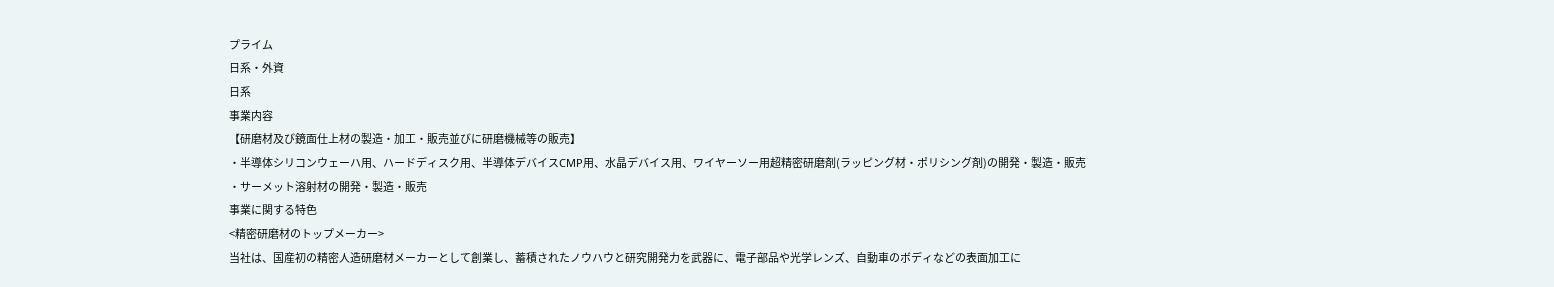プライム
日系・外資
日系
事業内容
【研磨材及び鏡面仕上材の製造・加工・販売並びに研磨機械等の販売】
・半導体シリコンウェーハ用、ハードディスク用、半導体デバイスCMP用、水晶デバイス用、ワイヤーソー用超精密研磨剤(ラッピング材・ポリシング剤)の開発・製造・販売
・サーメット溶射材の開発・製造・販売
事業に関する特色
<精密研磨材のトップメーカー>
当社は、国産初の精密人造研磨材メーカーとして創業し、蓄積されたノウハウと研究開発力を武器に、電子部品や光学レンズ、自動車のボディなどの表面加工に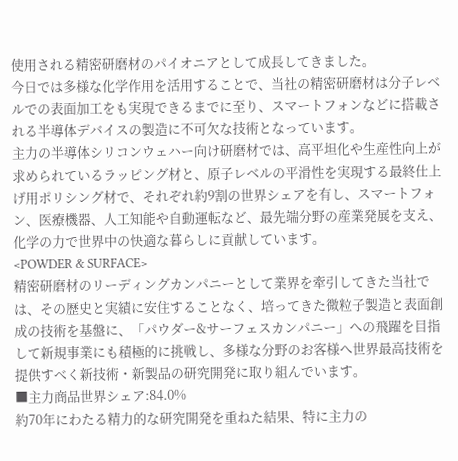使用される精密研磨材のパイオニアとして成長してきました。
今日では多様な化学作用を活用することで、当社の精密研磨材は分子レベルでの表面加工をも実現できるまでに至り、スマートフォンなどに搭載される半導体デバイスの製造に不可欠な技術となっています。
主力の半導体シリコンウェハー向け研磨材では、高平坦化や生産性向上が求められているラッピング材と、原子レベルの平滑性を実現する最終仕上げ用ポリシング材で、それぞれ約9割の世界シェアを有し、スマートフォン、医療機器、人工知能や自動運転など、最先端分野の産業発展を支え、化学の力で世界中の快適な暮らしに貢献しています。
<POWDER & SURFACE>
精密研磨材のリーディングカンパニーとして業界を牽引してきた当社では、その歴史と実績に安住することなく、培ってきた微粒子製造と表面創成の技術を基盤に、「パウダー&サーフェスカンパニー」への飛躍を目指して新規事業にも積極的に挑戦し、多様な分野のお客様へ世界最高技術を提供すべく新技術・新製品の研究開発に取り組んでいます。
■主力商品世界シェア:84.0%
約70年にわたる精力的な研究開発を重ねた結果、特に主力の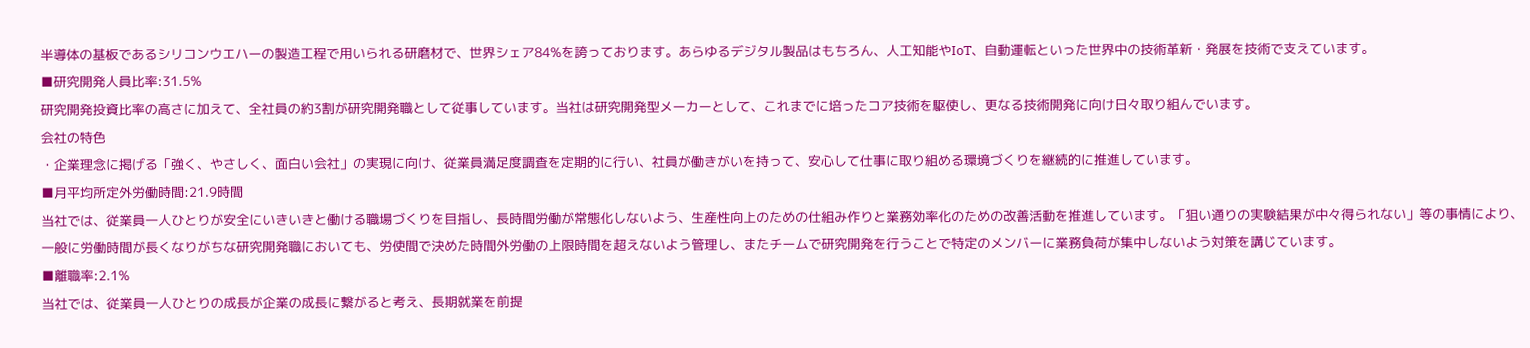半導体の基板であるシリコンウエハーの製造工程で用いられる研磨材で、世界シェア84%を誇っております。あらゆるデジタル製品はもちろん、人工知能やIoT、自動運転といった世界中の技術革新・発展を技術で支えています。
■研究開発人員比率:31.5%
研究開発投資比率の高さに加えて、全社員の約3割が研究開発職として従事しています。当社は研究開発型メーカーとして、これまでに培ったコア技術を駆使し、更なる技術開発に向け日々取り組んでいます。
会社の特色
・企業理念に掲げる「強く、やさしく、面白い会社」の実現に向け、従業員満足度調査を定期的に行い、社員が働きがいを持って、安心して仕事に取り組める環境づくりを継続的に推進しています。
■月平均所定外労働時間:21.9時間
当社では、従業員一人ひとりが安全にいきいきと働ける職場づくりを目指し、長時間労働が常態化しないよう、生産性向上のための仕組み作りと業務効率化のための改善活動を推進しています。「狙い通りの実験結果が中々得られない」等の事情により、一般に労働時間が長くなりがちな研究開発職においても、労使間で決めた時間外労働の上限時間を超えないよう管理し、またチームで研究開発を行うことで特定のメンバーに業務負荷が集中しないよう対策を講じています。
■離職率:2.1%
当社では、従業員一人ひとりの成長が企業の成長に繋がると考え、長期就業を前提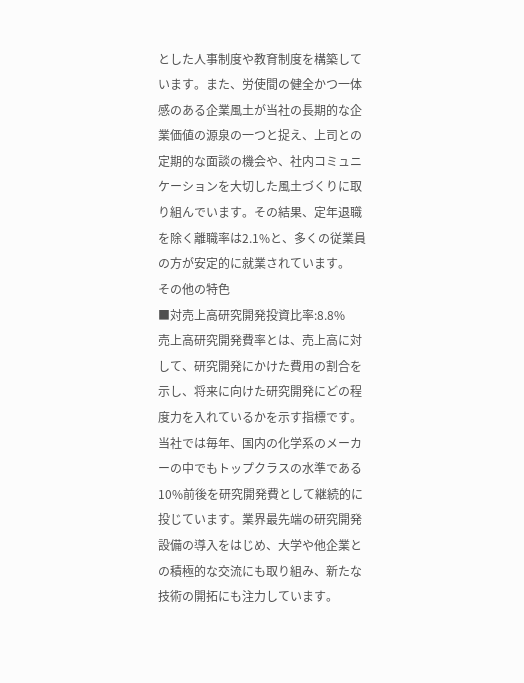とした人事制度や教育制度を構築しています。また、労使間の健全かつ一体感のある企業風土が当社の長期的な企業価値の源泉の一つと捉え、上司との定期的な面談の機会や、社内コミュニケーションを大切した風土づくりに取り組んでいます。その結果、定年退職を除く離職率は2.1%と、多くの従業員の方が安定的に就業されています。
その他の特色
■対売上高研究開発投資比率:8.8%
売上高研究開発費率とは、売上高に対して、研究開発にかけた費用の割合を示し、将来に向けた研究開発にどの程度力を入れているかを示す指標です。当社では毎年、国内の化学系のメーカーの中でもトップクラスの水準である10%前後を研究開発費として継続的に投じています。業界最先端の研究開発設備の導入をはじめ、大学や他企業との積極的な交流にも取り組み、新たな技術の開拓にも注力しています。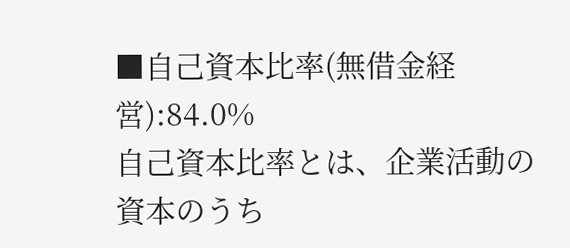■自己資本比率(無借金経営):84.0%
自己資本比率とは、企業活動の資本のうち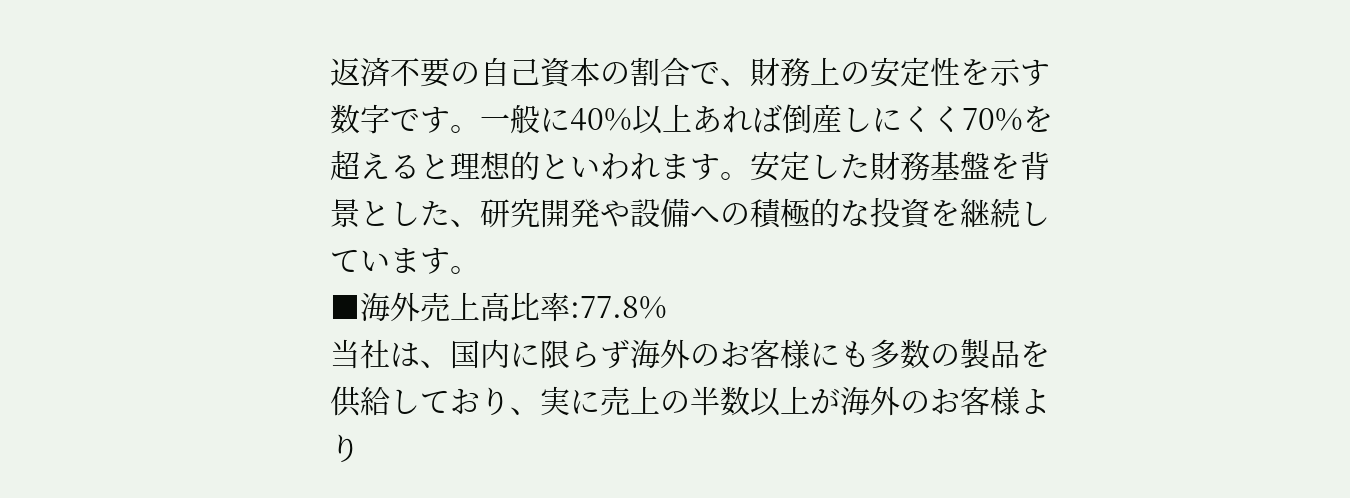返済不要の自己資本の割合で、財務上の安定性を示す数字です。一般に40%以上あれば倒産しにくく70%を超えると理想的といわれます。安定した財務基盤を背景とした、研究開発や設備への積極的な投資を継続しています。
■海外売上高比率:77.8%
当社は、国内に限らず海外のお客様にも多数の製品を供給しており、実に売上の半数以上が海外のお客様より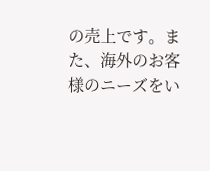の売上です。また、海外のお客様のニーズをい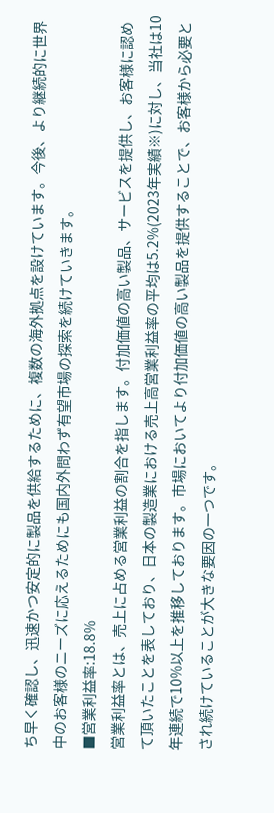ち早く確認し、迅速かつ安定的に製品を供給するために、複数の海外拠点を設けています。今後、より継続的に世界中のお客様のニーズに応えるためにも国内外問わず有望市場の探索を続けていきます。
■営業利益率:18.8%
営業利益率とは、売上に占める営業利益の割合を指します。付加価値の高い製品、サービスを提供し、お客様に認めて頂いたことを表しており、日本の製造業における売上高営業利益率の平均は5.2%(2023年実績※)に対し、当社は10年連続で10%以上を推移しております。市場においてより付加価値の高い製品を提供することで、お客様から必要とされ続けていることが大きな要因の一つです。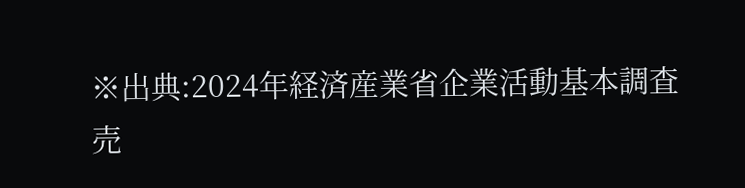※出典:2024年経済産業省企業活動基本調査
売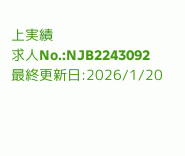上実績
求人No.:NJB2243092
最終更新日:2026/1/20